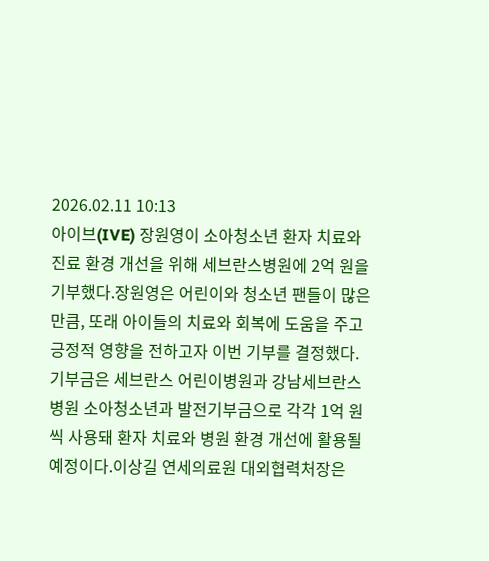2026.02.11 10:13
아이브(IVE) 장원영이 소아청소년 환자 치료와 진료 환경 개선을 위해 세브란스병원에 2억 원을 기부했다.장원영은 어린이와 청소년 팬들이 많은 만큼, 또래 아이들의 치료와 회복에 도움을 주고 긍정적 영향을 전하고자 이번 기부를 결정했다. 기부금은 세브란스 어린이병원과 강남세브란스병원 소아청소년과 발전기부금으로 각각 1억 원씩 사용돼 환자 치료와 병원 환경 개선에 활용될 예정이다.이상길 연세의료원 대외협력처장은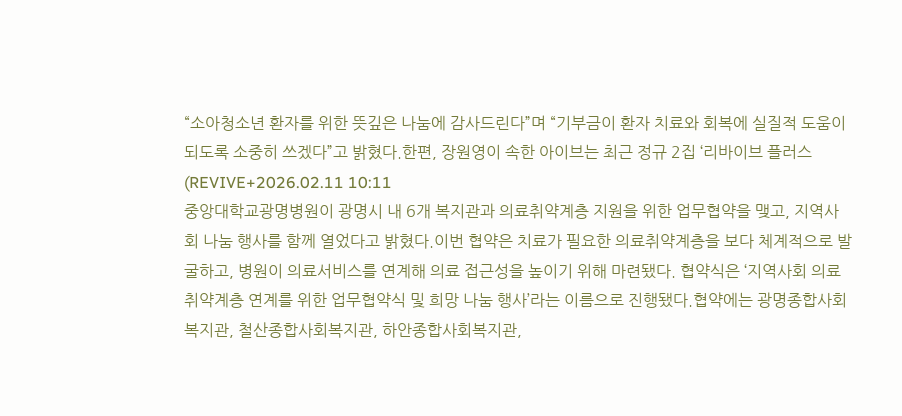“소아청소년 환자를 위한 뜻깊은 나눔에 감사드린다”며 “기부금이 환자 치료와 회복에 실질적 도움이 되도록 소중히 쓰겠다”고 밝혔다.한편, 장원영이 속한 아이브는 최근 정규 2집 ‘리바이브 플러스(REVIVE+2026.02.11 10:11
중앙대학교광명병원이 광명시 내 6개 복지관과 의료취약계층 지원을 위한 업무협약을 맺고, 지역사회 나눔 행사를 함께 열었다고 밝혔다.이번 협약은 치료가 필요한 의료취약계층을 보다 체계적으로 발굴하고, 병원이 의료서비스를 연계해 의료 접근성을 높이기 위해 마련됐다. 협약식은 ‘지역사회 의료취약계층 연계를 위한 업무협약식 및 희망 나눔 행사’라는 이름으로 진행됐다.협약에는 광명종합사회복지관, 철산종합사회복지관, 하안종합사회복지관,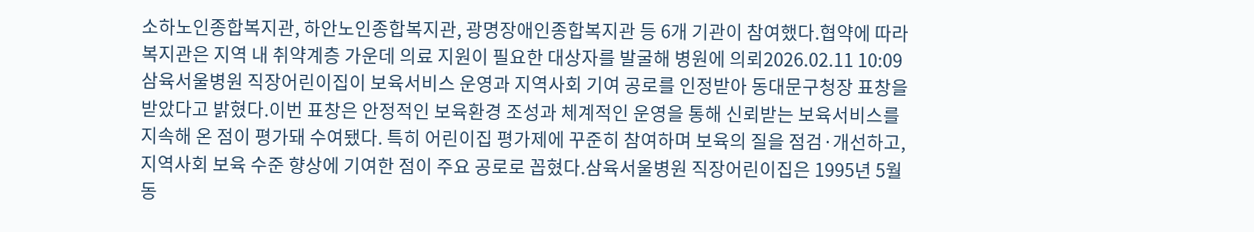소하노인종합복지관, 하안노인종합복지관, 광명장애인종합복지관 등 6개 기관이 참여했다.협약에 따라 복지관은 지역 내 취약계층 가운데 의료 지원이 필요한 대상자를 발굴해 병원에 의뢰2026.02.11 10:09
삼육서울병원 직장어린이집이 보육서비스 운영과 지역사회 기여 공로를 인정받아 동대문구청장 표창을 받았다고 밝혔다.이번 표창은 안정적인 보육환경 조성과 체계적인 운영을 통해 신뢰받는 보육서비스를 지속해 온 점이 평가돼 수여됐다. 특히 어린이집 평가제에 꾸준히 참여하며 보육의 질을 점검·개선하고, 지역사회 보육 수준 향상에 기여한 점이 주요 공로로 꼽혔다.삼육서울병원 직장어린이집은 1995년 5월 동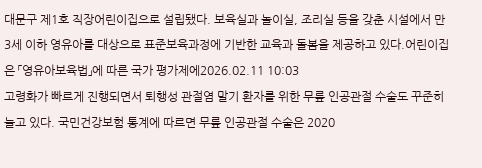대문구 제1호 직장어린이집으로 설립됐다. 보육실과 놀이실, 조리실 등을 갖춘 시설에서 만 3세 이하 영유아를 대상으로 표준보육과정에 기반한 교육과 돌봄을 제공하고 있다.어린이집은 「영유아보육법」에 따른 국가 평가제에2026.02.11 10:03
고령화가 빠르게 진행되면서 퇴행성 관절염 말기 환자를 위한 무릎 인공관절 수술도 꾸준히 늘고 있다. 국민건강보험 통계에 따르면 무릎 인공관절 수술은 2020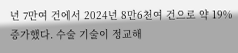년 7만여 건에서 2024년 8만6천여 건으로 약 19% 증가했다. 수술 기술이 정교해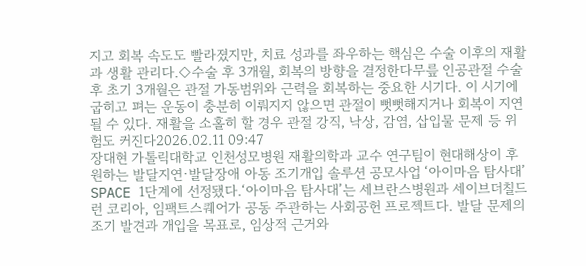지고 회복 속도도 빨라졌지만, 치료 성과를 좌우하는 핵심은 수술 이후의 재활과 생활 관리다.◇수술 후 3개월, 회복의 방향을 결정한다무릎 인공관절 수술 후 초기 3개월은 관절 가동범위와 근력을 회복하는 중요한 시기다. 이 시기에 굽히고 펴는 운동이 충분히 이뤄지지 않으면 관절이 뻣뻣해지거나 회복이 지연될 수 있다. 재활을 소홀히 할 경우 관절 강직, 낙상, 감염, 삽입물 문제 등 위험도 커진다2026.02.11 09:47
장대현 가톨릭대학교 인천성모병원 재활의학과 교수 연구팀이 현대해상이 후원하는 발달지연·발달장애 아동 조기개입 솔루션 공모사업 ‘아이마음 탐사대’ SPACE 1단계에 선정됐다.‘아이마음 탐사대’는 세브란스병원과 세이브더칠드런 코리아, 임팩트스퀘어가 공동 주관하는 사회공헌 프로젝트다. 발달 문제의 조기 발견과 개입을 목표로, 임상적 근거와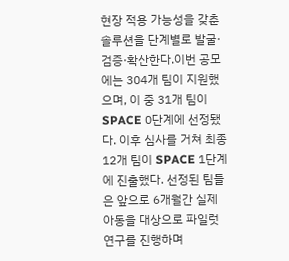현장 적용 가능성을 갖춘 솔루션을 단계별로 발굴·검증·확산한다.이번 공모에는 304개 팀이 지원했으며, 이 중 31개 팀이 SPACE 0단계에 선정됐다. 이후 심사를 거쳐 최종 12개 팀이 SPACE 1단계에 진출했다. 선정된 팀들은 앞으로 6개월간 실제 아동을 대상으로 파일럿 연구를 진행하며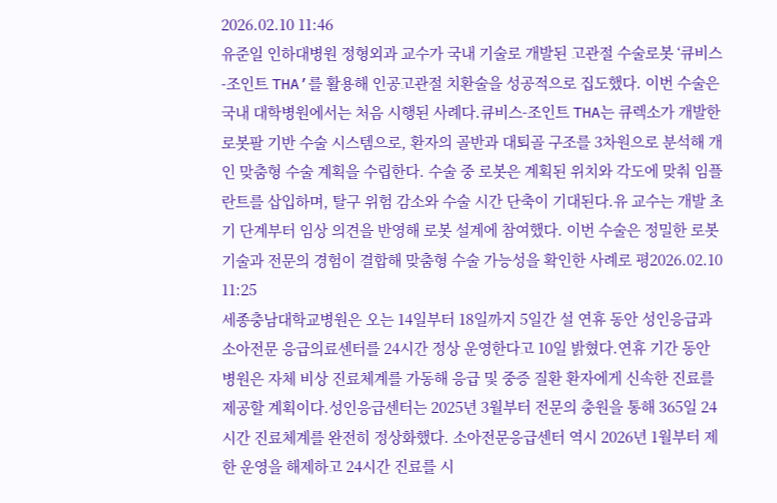2026.02.10 11:46
유준일 인하대병원 정형외과 교수가 국내 기술로 개발된 고관절 수술로봇 ‘큐비스-조인트 THA’를 활용해 인공고관절 치환술을 성공적으로 집도했다. 이번 수술은 국내 대학병원에서는 처음 시행된 사례다.큐비스-조인트 THA는 큐렉소가 개발한 로봇팔 기반 수술 시스템으로, 환자의 골반과 대퇴골 구조를 3차원으로 분석해 개인 맞춤형 수술 계획을 수립한다. 수술 중 로봇은 계획된 위치와 각도에 맞춰 임플란트를 삽입하며, 탈구 위험 감소와 수술 시간 단축이 기대된다.유 교수는 개발 초기 단계부터 임상 의견을 반영해 로봇 설계에 참여했다. 이번 수술은 정밀한 로봇 기술과 전문의 경험이 결합해 맞춤형 수술 가능성을 확인한 사례로 평2026.02.10 11:25
세종충남대학교병원은 오는 14일부터 18일까지 5일간 설 연휴 동안 성인응급과 소아전문 응급의료센터를 24시간 정상 운영한다고 10일 밝혔다.연휴 기간 동안 병원은 자체 비상 진료체계를 가동해 응급 및 중증 질환 환자에게 신속한 진료를 제공할 계획이다.성인응급센터는 2025년 3월부터 전문의 충원을 통해 365일 24시간 진료체계를 완전히 정상화했다. 소아전문응급센터 역시 2026년 1월부터 제한 운영을 해제하고 24시간 진료를 시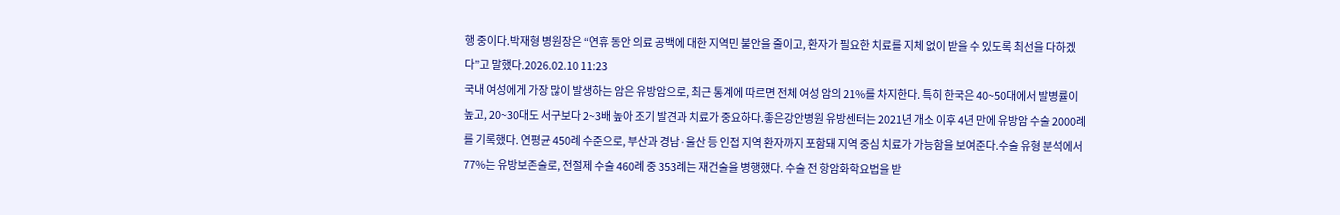행 중이다.박재형 병원장은 “연휴 동안 의료 공백에 대한 지역민 불안을 줄이고, 환자가 필요한 치료를 지체 없이 받을 수 있도록 최선을 다하겠다”고 말했다.2026.02.10 11:23
국내 여성에게 가장 많이 발생하는 암은 유방암으로, 최근 통계에 따르면 전체 여성 암의 21%를 차지한다. 특히 한국은 40~50대에서 발병률이 높고, 20~30대도 서구보다 2~3배 높아 조기 발견과 치료가 중요하다.좋은강안병원 유방센터는 2021년 개소 이후 4년 만에 유방암 수술 2000례를 기록했다. 연평균 450례 수준으로, 부산과 경남·울산 등 인접 지역 환자까지 포함돼 지역 중심 치료가 가능함을 보여준다.수술 유형 분석에서 77%는 유방보존술로, 전절제 수술 460례 중 353례는 재건술을 병행했다. 수술 전 항암화학요법을 받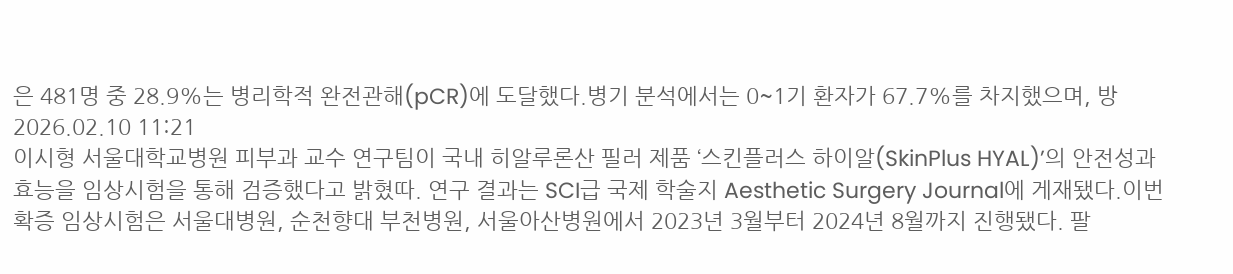은 481명 중 28.9%는 병리학적 완전관해(pCR)에 도달했다.병기 분석에서는 0~1기 환자가 67.7%를 차지했으며, 방2026.02.10 11:21
이시형 서울대학교병원 피부과 교수 연구팀이 국내 히알루론산 필러 제품 ‘스킨플러스 하이알(SkinPlus HYAL)’의 안전성과 효능을 임상시험을 통해 검증했다고 밝혔따. 연구 결과는 SCI급 국제 학술지 Aesthetic Surgery Journal에 게재됐다.이번 확증 임상시험은 서울대병원, 순천향대 부천병원, 서울아산병원에서 2023년 3월부터 2024년 8월까지 진행됐다. 팔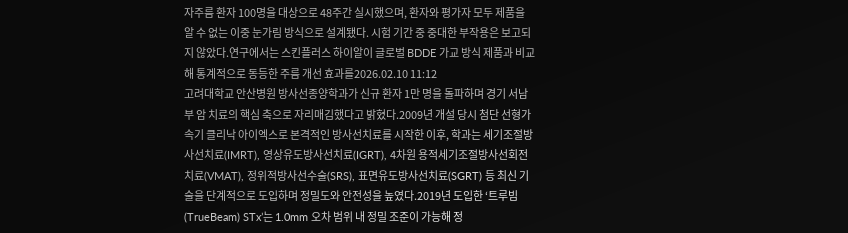자주름 환자 100명을 대상으로 48주간 실시했으며, 환자와 평가자 모두 제품을 알 수 없는 이중 눈가림 방식으로 설계됐다. 시험 기간 중 중대한 부작용은 보고되지 않았다.연구에서는 스킨플러스 하이알이 글로벌 BDDE 가교 방식 제품과 비교해 통계적으로 동등한 주름 개선 효과를2026.02.10 11:12
고려대학교 안산병원 방사선종양학과가 신규 환자 1만 명을 돌파하며 경기 서남부 암 치료의 핵심 축으로 자리매김했다고 밝혔다.2009년 개설 당시 첨단 선형가속기 클리낙 아이엑스로 본격적인 방사선치료를 시작한 이후, 학과는 세기조절방사선치료(IMRT), 영상유도방사선치료(IGRT), 4차원 용적세기조절방사선회전치료(VMAT), 정위적방사선수술(SRS), 표면유도방사선치료(SGRT) 등 최신 기술을 단계적으로 도입하며 정밀도와 안전성을 높였다.2019년 도입한 ‘트루빔(TrueBeam) STx’는 1.0mm 오차 범위 내 정밀 조준이 가능해 정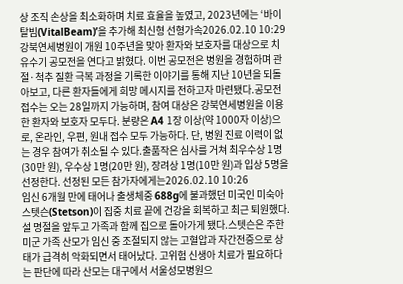상 조직 손상을 최소화하며 치료 효율을 높였고, 2023년에는 ‘바이탈빔(VitalBeam)’을 추가해 최신형 선형가속2026.02.10 10:29
강북연세병원이 개원 10주년을 맞아 환자와 보호자를 대상으로 치유수기 공모전을 연다고 밝혔다. 이번 공모전은 병원을 경험하며 관절·척추 질환 극복 과정을 기록한 이야기를 통해 지난 10년을 되돌아보고, 다른 환자들에게 희망 메시지를 전하고자 마련됐다.공모전 접수는 오는 28일까지 가능하며, 참여 대상은 강북연세병원을 이용한 환자와 보호자 모두다. 분량은 A4 1장 이상(약 1000자 이상)으로, 온라인, 우편, 원내 접수 모두 가능하다. 단, 병원 진료 이력이 없는 경우 참여가 취소될 수 있다.출품작은 심사를 거쳐 최우수상 1명(30만 원), 우수상 1명(20만 원), 장려상 1명(10만 원)과 입상 5명을 선정한다. 선정된 모든 참가자에게는2026.02.10 10:26
임신 6개월 만에 태어나 출생체중 688g에 불과했던 미국인 미숙아 스텟슨(Stetson)이 집중 치료 끝에 건강을 회복하고 최근 퇴원했다. 설 명절을 앞두고 가족과 함께 집으로 돌아가게 됐다.스텟슨은 주한미군 가족 산모가 임신 중 조절되지 않는 고혈압과 자간전증으로 상태가 급격히 악화되면서 태어났다. 고위험 신생아 치료가 필요하다는 판단에 따라 산모는 대구에서 서울성모병원으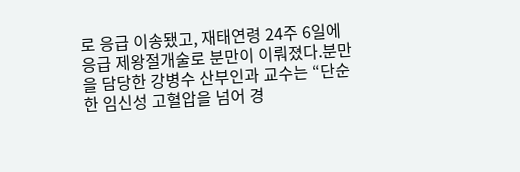로 응급 이송됐고, 재태연령 24주 6일에 응급 제왕절개술로 분만이 이뤄졌다.분만을 담당한 강병수 산부인과 교수는 “단순한 임신성 고혈압을 넘어 경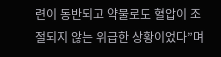련이 동반되고 약물로도 혈압이 조절되지 않는 위급한 상황이었다”며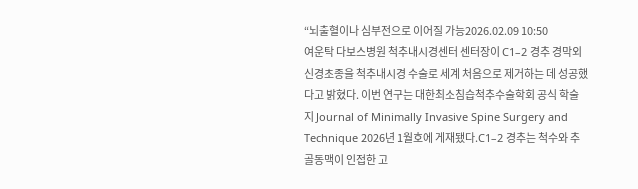“뇌출혈이나 심부전으로 이어질 가능2026.02.09 10:50
여운탁 다보스병원 척추내시경센터 센터장이 C1–2 경추 경막외 신경초종을 척추내시경 수술로 세계 처음으로 제거하는 데 성공했다고 밝혔다. 이번 연구는 대한최소침습척추수술학회 공식 학술지 Journal of Minimally Invasive Spine Surgery and Technique 2026년 1월호에 게재됐다.C1–2 경추는 척수와 추골동맥이 인접한 고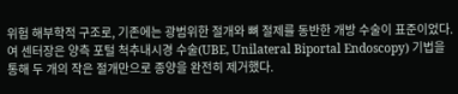위험 해부학적 구조로, 기존에는 광범위한 절개와 뼈 절제를 동반한 개방 수술이 표준이었다. 여 센터장은 양측 포털 척추내시경 수술(UBE, Unilateral Biportal Endoscopy) 기법을 통해 두 개의 작은 절개만으로 종양을 완전히 제거했다.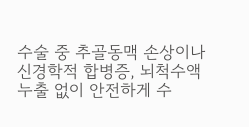수술 중 추골동맥 손상이나 신경학적 합병증, 뇌척수액 누출 없이 안전하게 수